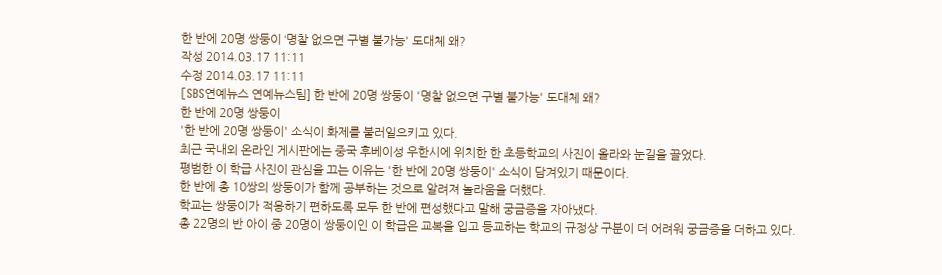한 반에 20명 쌍둥이 ‘명찰 없으면 구별 불가능' 도대체 왜?
작성 2014.03.17 11:11
수정 2014.03.17 11:11
[SBS연예뉴스 연예뉴스팀] 한 반에 20명 쌍둥이 '명찰 없으면 구별 불가능' 도대체 왜?
한 반에 20명 쌍둥이
'한 반에 20명 쌍둥이' 소식이 화제를 불러일으키고 있다.
최근 국내외 온라인 게시판에는 중국 후베이성 우한시에 위치한 한 초등학교의 사진이 올라와 눈길을 끌었다.
평범한 이 학급 사진이 관심을 끄는 이유는 '한 반에 20명 쌍둥이' 소식이 담겨있기 때문이다.
한 반에 총 10쌍의 쌍둥이가 함께 공부하는 것으로 알려져 놀라움을 더했다.
학교는 쌍둥이가 적응하기 편하도록 모두 한 반에 편성했다고 말해 궁금증을 자아냈다.
총 22명의 반 아이 중 20명이 쌍둥이인 이 학급은 교복을 입고 등교하는 학교의 규정상 구분이 더 어려워 궁금증을 더하고 있다.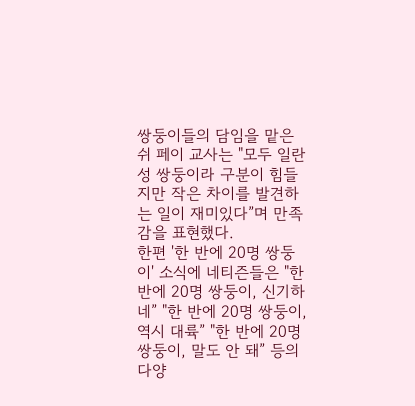쌍둥이들의 담임을 맡은 쉬 페이 교사는 "모두 일란성 쌍둥이라 구분이 힘들지만 작은 차이를 발견하는 일이 재미있다”며 만족감을 표현했다.
한편 '한 반에 20명 쌍둥이' 소식에 네티즌들은 "한 반에 20명 쌍둥이, 신기하네” "한 반에 20명 쌍둥이, 역시 대륙” "한 반에 20명 쌍둥이, 말도 안 돼” 등의 다양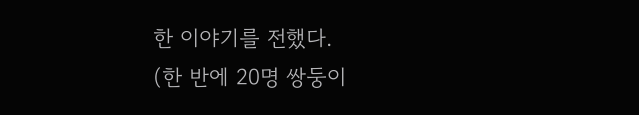한 이야기를 전했다.
(한 반에 20명 쌍둥이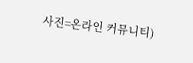사진=온라인 커뮤니티)